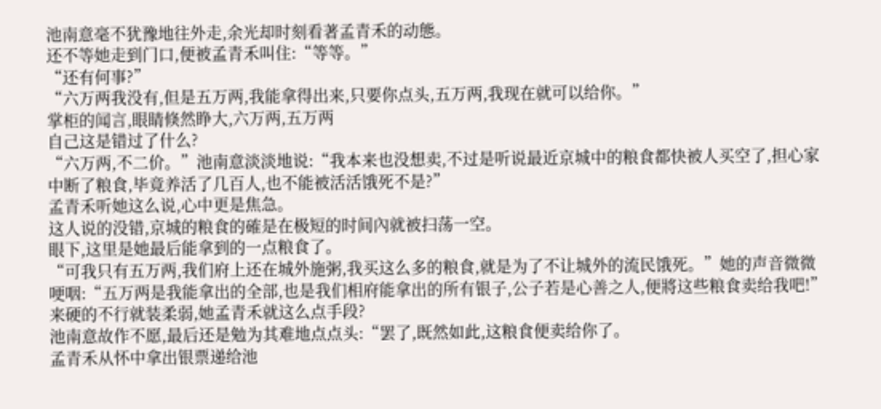池南意毫不犹豫地往外走,余光却时刻看著孟青禾的动態。
还不等她走到门口,便被孟青禾叫住:“等等。”
“还有何事?”
“六万两我没有,但是五万两,我能拿得出来,只要你点头,五万两,我现在就可以给你。”
掌柜的闻言,眼睛倏然睁大,六万两,五万两
自己这是错过了什么?
“六万两,不二价。”池南意淡淡地说:“我本来也没想卖,不过是听说最近京城中的粮食都快被人买空了,担心家中断了粮食,毕竟养活了几百人,也不能被活活饿死不是?”
孟青禾听她这么说,心中更是焦急。
这人说的没错,京城的粮食的確是在极短的时间內就被扫荡一空。
眼下,这里是她最后能拿到的一点粮食了。
“可我只有五万两,我们府上还在城外施粥,我买这么多的粮食,就是为了不让城外的流民饿死。”她的声音微微哽咽:“五万两是我能拿出的全部,也是我们相府能拿出的所有银子,公子若是心善之人,便將这些粮食卖给我吧!”
来硬的不行就装柔弱,她孟青禾就这么点手段?
池南意故作不愿,最后还是勉为其难地点点头:“罢了,既然如此,这粮食便卖给你了。
孟青禾从怀中拿出银票递给池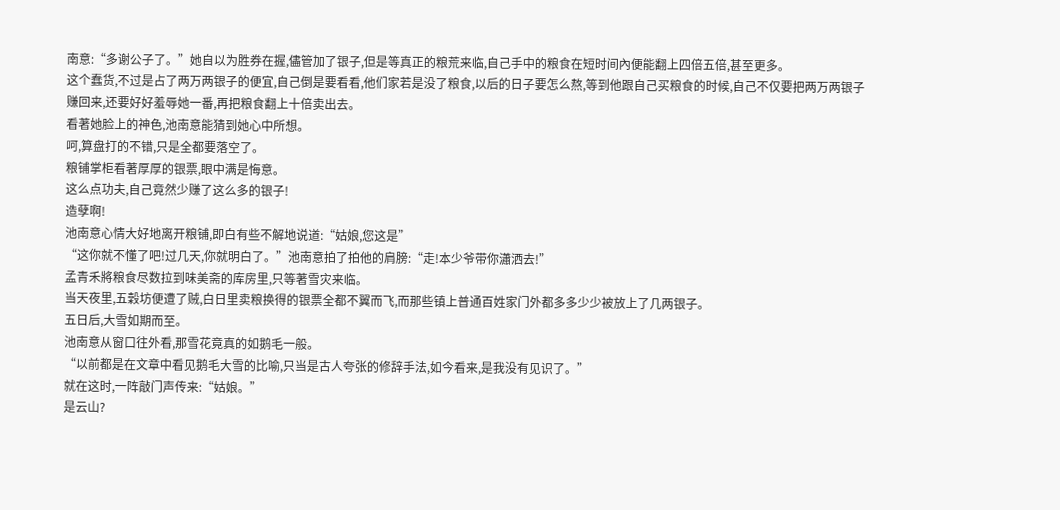南意:“多谢公子了。”她自以为胜券在握,儘管加了银子,但是等真正的粮荒来临,自己手中的粮食在短时间內便能翻上四倍五倍,甚至更多。
这个蠢货,不过是占了两万两银子的便宜,自己倒是要看看,他们家若是没了粮食,以后的日子要怎么熬,等到他跟自己买粮食的时候,自己不仅要把两万两银子赚回来,还要好好羞辱她一番,再把粮食翻上十倍卖出去。
看著她脸上的神色,池南意能猜到她心中所想。
呵,算盘打的不错,只是全都要落空了。
粮铺掌柜看著厚厚的银票,眼中满是悔意。
这么点功夫,自己竟然少赚了这么多的银子!
造孽啊!
池南意心情大好地离开粮铺,即白有些不解地说道:“姑娘,您这是”
“这你就不懂了吧!过几天,你就明白了。”池南意拍了拍他的肩膀:“走!本少爷带你瀟洒去!”
孟青禾將粮食尽数拉到味美斋的库房里,只等著雪灾来临。
当天夜里,五穀坊便遭了贼,白日里卖粮换得的银票全都不翼而飞,而那些镇上普通百姓家门外都多多少少被放上了几两银子。
五日后,大雪如期而至。
池南意从窗口往外看,那雪花竟真的如鹅毛一般。
“以前都是在文章中看见鹅毛大雪的比喻,只当是古人夸张的修辞手法,如今看来,是我没有见识了。”
就在这时,一阵敲门声传来:“姑娘。”
是云山?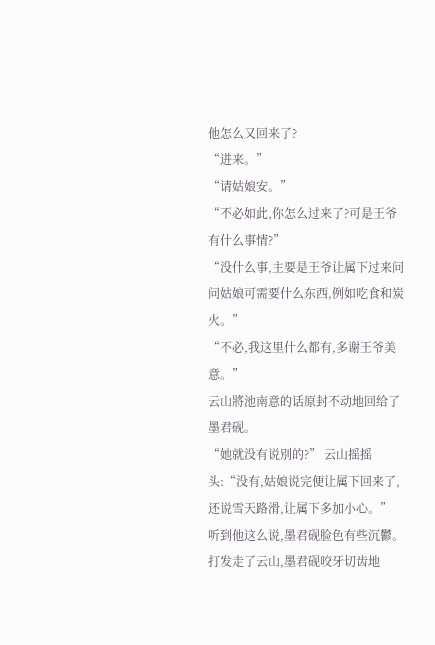他怎么又回来了?
“进来。”
“请姑娘安。”
“不必如此,你怎么过来了?可是王爷有什么事情?”
“没什么事,主要是王爷让属下过来问问姑娘可需要什么东西,例如吃食和炭火。”
“不必,我这里什么都有,多谢王爷美意。”
云山將池南意的话原封不动地回给了墨君砚。
“她就没有说別的?” 云山摇摇头:“没有,姑娘说完便让属下回来了,还说雪天路滑,让属下多加小心。”
听到他这么说,墨君砚脸色有些沉鬱。
打发走了云山,墨君砚咬牙切齿地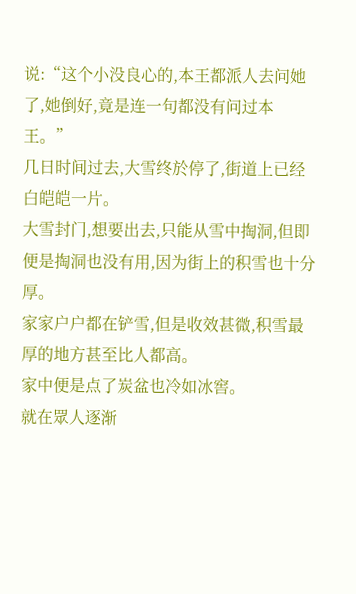说:“这个小没良心的,本王都派人去问她了,她倒好,竟是连一句都没有问过本王。”
几日时间过去,大雪终於停了,街道上已经白皑皑一片。
大雪封门,想要出去,只能从雪中掏洞,但即便是掏洞也没有用,因为街上的积雪也十分厚。
家家户户都在铲雪,但是收效甚微,积雪最厚的地方甚至比人都高。
家中便是点了炭盆也冷如冰窖。
就在眾人逐渐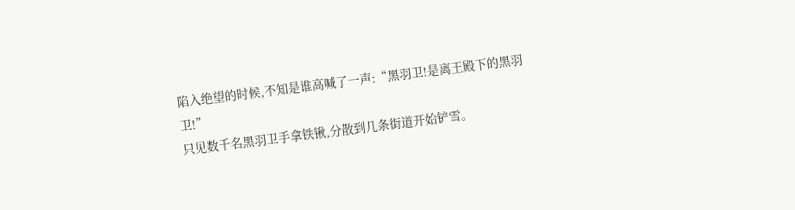陷入绝望的时候,不知是谁高喊了一声:“黑羽卫!是离王殿下的黑羽卫!”
只见数千名黑羽卫手拿铁锹,分散到几条街道开始铲雪。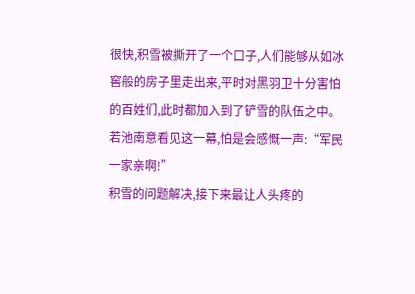很快,积雪被撕开了一个口子,人们能够从如冰窖般的房子里走出来,平时对黑羽卫十分害怕的百姓们,此时都加入到了铲雪的队伍之中。
若池南意看见这一幕,怕是会感慨一声:“军民一家亲啊!”
积雪的问题解决,接下来最让人头疼的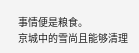事情便是粮食。
京城中的雪尚且能够清理